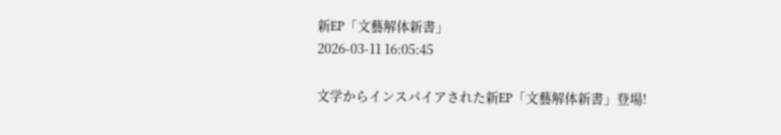新EP「文藝解体新書」
2026-03-11 16:05:45

文学からインスパイアされた新EP「文藝解体新書」登場!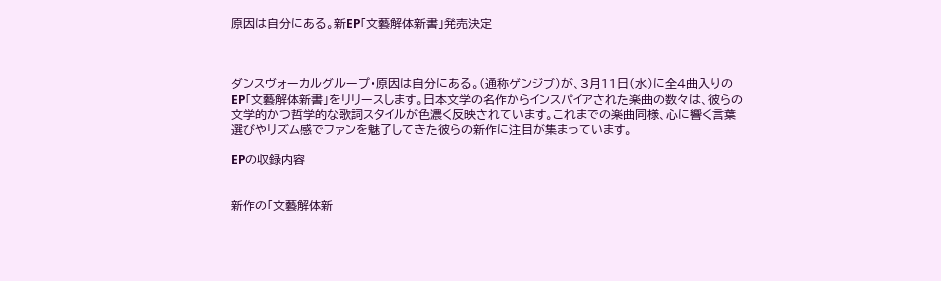原因は自分にある。新EP「文藝解体新書」発売決定



ダンスヴォーカルグループ・原因は自分にある。(通称ゲンジブ)が、3月11日(水)に全4曲入りのEP「文藝解体新書」をリリースします。日本文学の名作からインスパイアされた楽曲の数々は、彼らの文学的かつ哲学的な歌詞スタイルが色濃く反映されています。これまでの楽曲同様、心に響く言葉選びやリズム感でファンを魅了してきた彼らの新作に注目が集まっています。

EPの収録内容


新作の「文藝解体新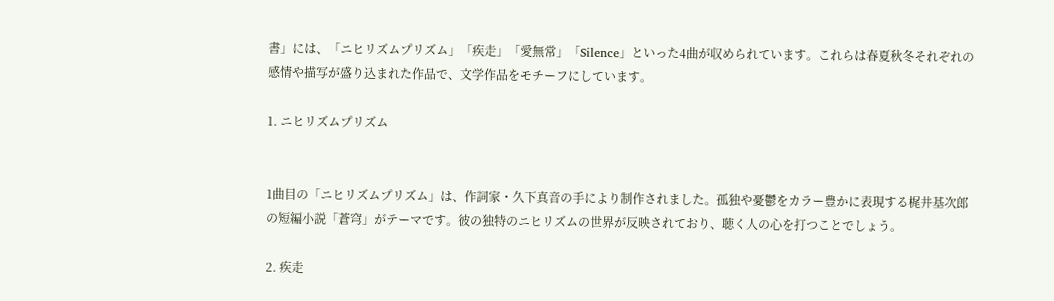書」には、「ニヒリズムプリズム」「疾走」「愛無常」「Silence」といった4曲が収められています。これらは春夏秋冬それぞれの感情や描写が盛り込まれた作品で、文学作品をモチーフにしています。

1. ニヒリズムプリズム


1曲目の「ニヒリズムプリズム」は、作詞家・久下真音の手により制作されました。孤独や憂鬱をカラー豊かに表現する梶井基次郎の短編小説「蒼穹」がテーマです。彼の独特のニヒリズムの世界が反映されており、聴く人の心を打つことでしょう。

2. 疾走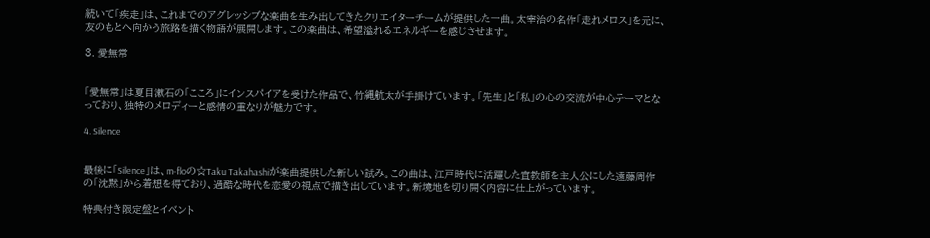続いて「疾走」は、これまでのアグレッシブな楽曲を生み出してきたクリエイターチームが提供した一曲。太宰治の名作「走れメロス」を元に、友のもとへ向かう旅路を描く物語が展開します。この楽曲は、希望溢れるエネルギーを感じさせます。

3. 愛無常


「愛無常」は夏目漱石の「こころ」にインスパイアを受けた作品で、竹縄航太が手掛けています。「先生」と「私」の心の交流が中心テーマとなっており、独特のメロディーと感情の重なりが魅力です。

4. Silence


最後に「Silence」は、m-floの☆Taku Takahashiが楽曲提供した新しい試み。この曲は、江戸時代に活躍した宣教師を主人公にした遠藤周作の「沈黙」から着想を得ており、過酷な時代を恋愛の視点で描き出しています。新境地を切り開く内容に仕上がっています。

特典付き限定盤とイベント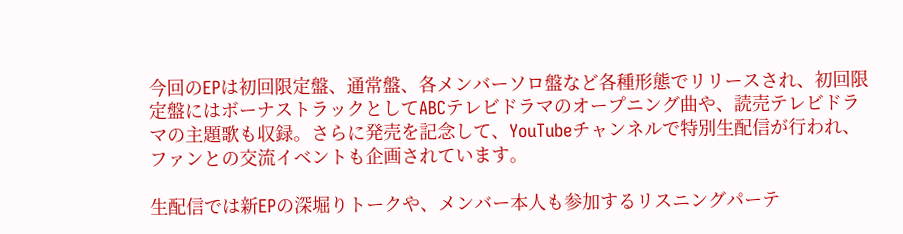今回のEPは初回限定盤、通常盤、各メンバーソロ盤など各種形態でリリースされ、初回限定盤にはボーナストラックとしてABCテレビドラマのオープニング曲や、読売テレビドラマの主題歌も収録。さらに発売を記念して、YouTubeチャンネルで特別生配信が行われ、ファンとの交流イベントも企画されています。

生配信では新EPの深堀りトークや、メンバー本人も参加するリスニングパーテ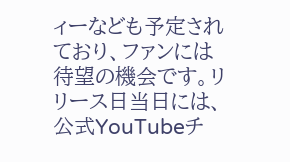ィーなども予定されており、ファンには待望の機会です。リリース日当日には、公式YouTubeチ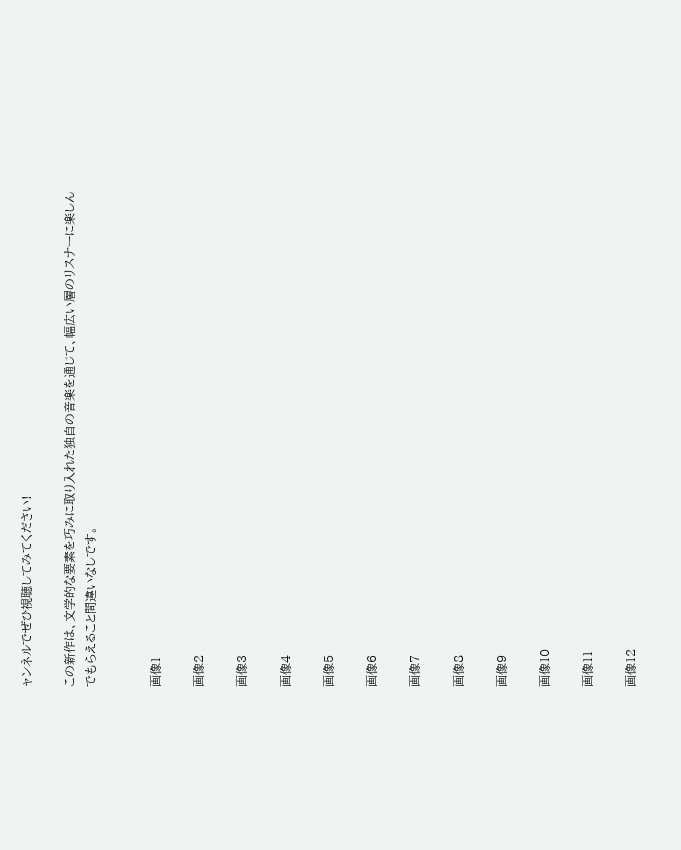ャンネルでぜひ視聴してみてください!

この新作は、文学的な要素を巧みに取り入れた独自の音楽を通じて、幅広い層のリスナーに楽しんでもらえること間違いなしです。


画像1

画像2

画像3

画像4

画像5

画像6

画像7

画像8

画像9

画像10

画像11

画像12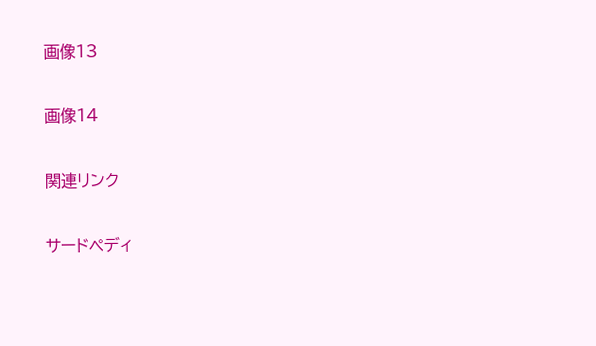画像13

画像14

関連リンク

サードペディ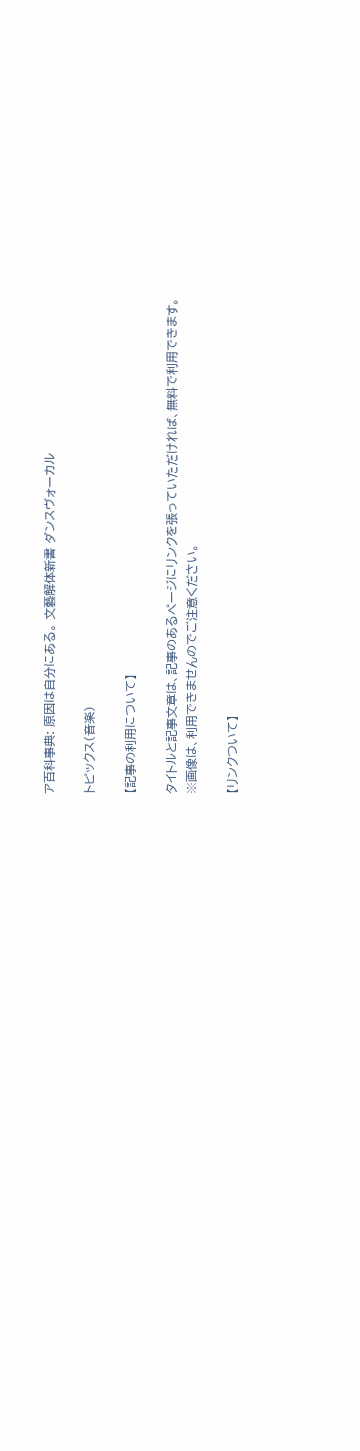ア百科事典: 原因は自分にある。 文藝解体新書 ダンスヴォーカル

トピックス(音楽)

【記事の利用について】

タイトルと記事文章は、記事のあるページにリンクを張っていただければ、無料で利用できます。
※画像は、利用できませんのでご注意ください。

【リンクついて】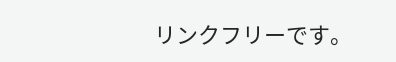リンクフリーです。